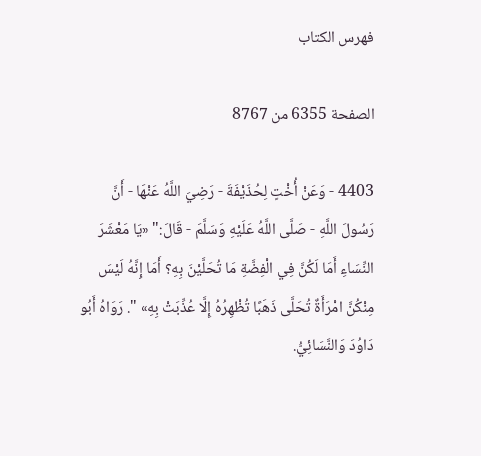فهرس الكتاب

الصفحة 6355 من 8767

4403 - وَعَنْ أُخْتٍ لِحُذَيْفَةَ - رَضِيَ اللَّهُ عَنْهَا - أَنَّ رَسُولَ اللَّهِ - صَلَّى اللَّهُ عَلَيْهِ وَسَلَّمَ - قَالَ:" «يَا مَعْشَرَ النِّسَاءِ أَمَا لَكُنَّ فِي الْفِضَّةِ مَا تُحَلَّيْنَ بِهِ؟ أَمَا إِنَّهُ لَيْسَ مِنْكُنَّ امْرَأَةٌ تُحَلَّى ذَهَبًا تُظْهِرُهُ إِلَّا عُذِّبَتْ بِهِ» ". رَوَاهُ أَبُو دَاوُدَ وَالنَّسَائِيُّ.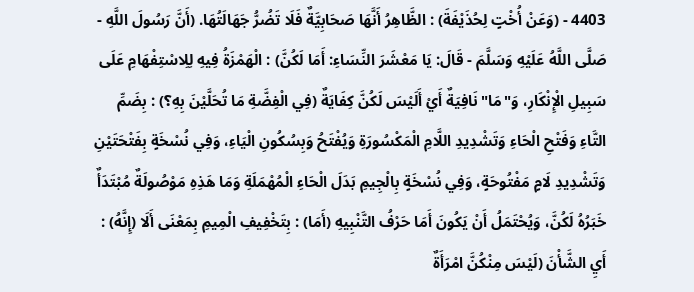4403 - (وَعَنْ أُخْتٍ لِحُذَيْفَةَ) : الظَّاهِرُ أَنَّهَا صَحَابِيَّةٌ فَلَا تَضُرُّ جَهَالَتُهَا. (أَنَّ رَسُولَ اللَّهِ - صَلَّى اللَّهُ عَلَيْهِ وَسَلَّمَ - قَالَ: يَا مَعْشَرَ النِّسَاءِ: أَمَا لَكُنَّ) : الْهَمْزَةُ فِيهِ لِلِاسْتِفْهَامِ عَلَى سَبِيلِ الْإِنْكَارِ، وَ"مَا"نَافِيَةٌ أَيْ أَلَيْسَ لَكُنَّ كِفَايَةٌ (فِي الْفِضَّةِ مَا تُحَلَّيْنَ بِهِ؟) : بِضَمِّ التَّاءِ وَفَتْحِ الْحَاءِ وَتَشْدِيدِ اللَّامِ الْمَكْسُورَةِ وَيُفْتَحُ وَبِسُكُونِ الْيَاءِ، وَفِي نُسْخَةٍ بِفَتْحَتَيْنِ وَتَشْدِيدِ لَامٍ مَفْتُوحَةٍ، وَفِي نُسْخَةٍ بِالْجِيمِ بَدَلَ الْحَاءِ الْمُهْمَلَةِ وَمَا هَذِهِ مَوْصُولَةٌ مُبْتَدَأٌ خَبَرُهُ لَكُنَّ، وَيُحْتَمَلُ أَنْ يَكُونَ أَمَا حَرْفُ التَّنْبِيهِ (أَمَا) : بِتَخْفِيفِ الْمِيمِ بِمَعْنَى أَلَا (إِنَّهُ) : أَيِ الشَّأْنَ (لَيْسَ مِنْكُنَّ امْرَأَةٌ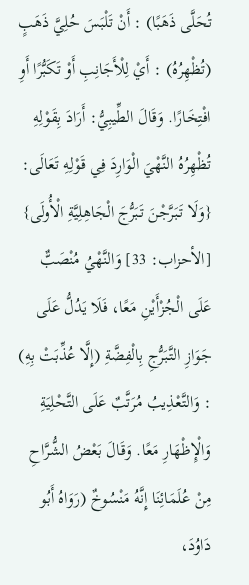تُحَلَّى ذَهَبًا) : أَنْ تَلْبَسَ حُلِيَّ ذَهَبٍ (تُظْهِرُهُ) : أَيْ لِلْأَجَانِبِ أَوْ تَكَبُّرًا أَوِ افْتِخَارًا. وَقَالَ الطِّيبِيُّ: أَرَادَ بِقَوْلِهِ تُظْهِرُهُ النَّهْيَ الْوَارِدَ فِي قَوْلِهِ تَعَالَى: {وَلَا تَبَرَّجْنَ تَبَرُّجَ الْجَاهِلِيَّةِ الْأُولَى} [الأحزاب: 33] وَالنَّهْيُ مُنْصَبٌّ عَلَى الْجُزْأَيْنِ مَعًا، فَلَا يَدُلُّ عَلَى جَوَازِ التَّبَرُّجِ بِالْفِضَّةِ (إِلَّا عُذِّبَتْ بِهِ) : وَالتَّعْذِيبُ مُرَتَّبٌ عَلَى التَّحْلِيَةِ وَالْإِظْهَارِ مَعًا. وَقَالَ بَعْضُ الشُّرَّاحِ مِنْ عُلَمَائِنَا إِنَّهُ مَنْسُوخٌ (رَوَاهُ أَبُو دَاوُدَ،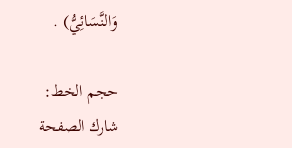وَالنَّسَائِيُّ) .

حجم الخط:
شارك الصفحة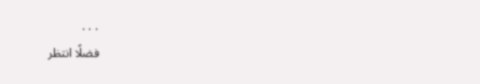. . .
فضلًا انتظر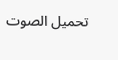تحميل الصوت